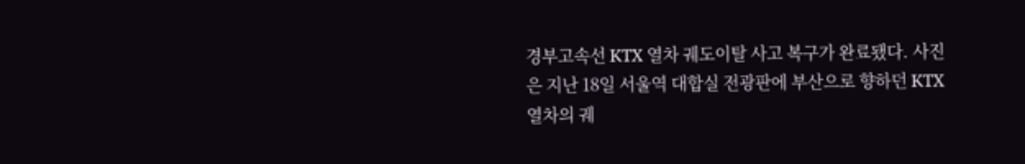경부고속선 KTX 열차 궤도이탈 사고 복구가 완료됐다. 사진은 지난 18일 서울역 대합실 전광판에 부산으로 향하던 KTX 열차의 궤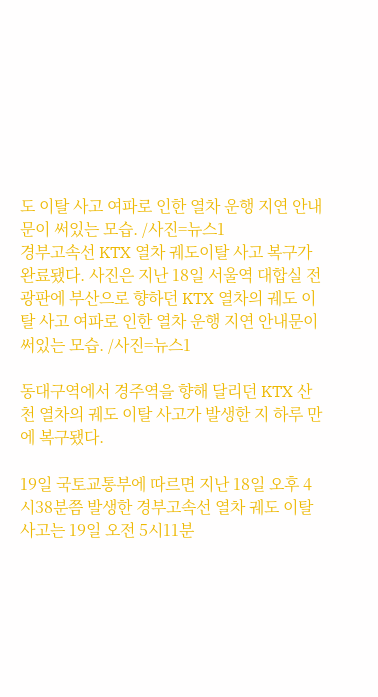도 이탈 사고 여파로 인한 열차 운행 지연 안내문이 써있는 모습. /사진=뉴스1
경부고속선 KTX 열차 궤도이탈 사고 복구가 완료됐다. 사진은 지난 18일 서울역 대합실 전광판에 부산으로 향하던 KTX 열차의 궤도 이탈 사고 여파로 인한 열차 운행 지연 안내문이 써있는 모습. /사진=뉴스1

동대구역에서 경주역을 향해 달리던 KTX 산천 열차의 궤도 이탈 사고가 발생한 지 하루 만에 복구됐다.

19일 국토교통부에 따르면 지난 18일 오후 4시38분쯤 발생한 경부고속선 열차 궤도 이탈 사고는 19일 오전 5시11분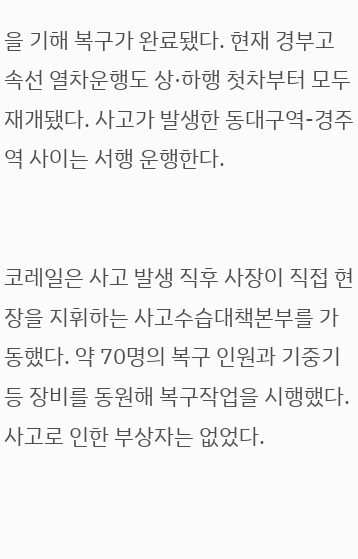을 기해 복구가 완료됐다. 현재 경부고속선 열차운행도 상·하행 첫차부터 모두 재개됐다. 사고가 발생한 동대구역-경주역 사이는 서행 운행한다.


코레일은 사고 발생 직후 사장이 직접 현장을 지휘하는 사고수습대책본부를 가동했다. 약 70명의 복구 인원과 기중기 등 장비를 동원해 복구작업을 시행했다. 사고로 인한 부상자는 없었다.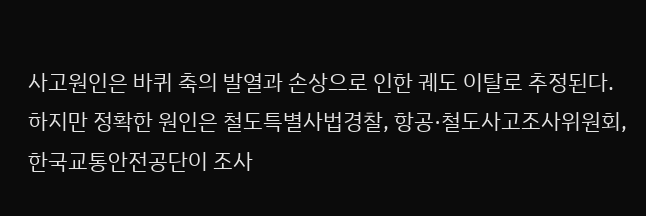사고원인은 바퀴 축의 발열과 손상으로 인한 궤도 이탈로 추정된다. 하지만 정확한 원인은 철도특별사법경찰, 항공·철도사고조사위원회, 한국교통안전공단이 조사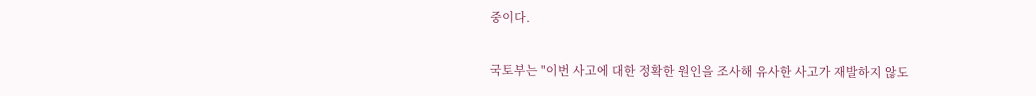중이다.

국토부는 "이번 사고에 대한 정확한 원인을 조사해 유사한 사고가 재발하지 않도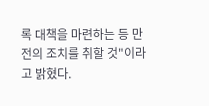록 대책을 마련하는 등 만전의 조치를 취할 것"이라고 밝혔다.